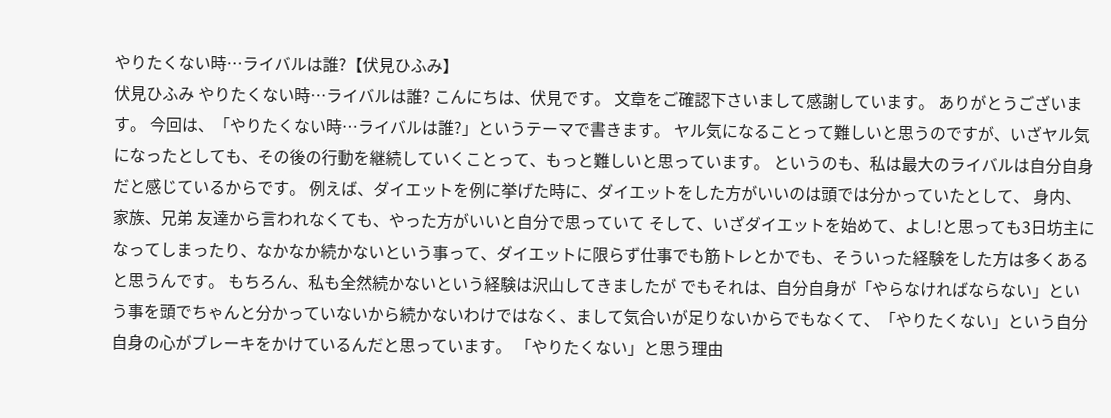やりたくない時…ライバルは誰?【伏見ひふみ】
伏見ひふみ やりたくない時…ライバルは誰? こんにちは、伏見です。 文章をご確認下さいまして感謝しています。 ありがとうございます。 今回は、「やりたくない時…ライバルは誰?」というテーマで書きます。 ヤル気になることって難しいと思うのですが、いざヤル気になったとしても、その後の行動を継続していくことって、もっと難しいと思っています。 というのも、私は最大のライバルは自分自身だと感じているからです。 例えば、ダイエットを例に挙げた時に、ダイエットをした方がいいのは頭では分かっていたとして、 身内、家族、兄弟 友達から言われなくても、やった方がいいと自分で思っていて そして、いざダイエットを始めて、よし!と思っても3日坊主になってしまったり、なかなか続かないという事って、ダイエットに限らず仕事でも筋トレとかでも、そういった経験をした方は多くあると思うんです。 もちろん、私も全然続かないという経験は沢山してきましたが でもそれは、自分自身が「やらなければならない」という事を頭でちゃんと分かっていないから続かないわけではなく、まして気合いが足りないからでもなくて、「やりたくない」という自分自身の心がブレーキをかけているんだと思っています。 「やりたくない」と思う理由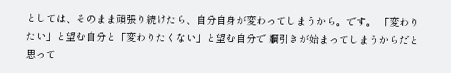としては、そのまま頑張り続けたら、自分自身が変わってしまうから。です。 「変わりたい」と望む自分と「変わりたくない」と望む自分で 綱引きが始まってしまうからだと思って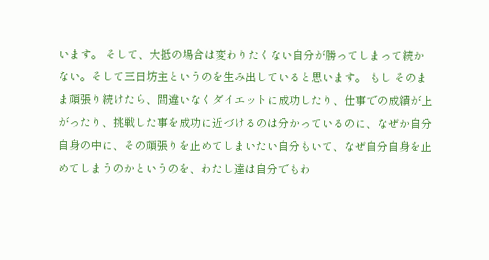います。 そして、大抵の場合は変わりたくない自分が勝ってしまって続かない。そして三日坊主というのを生み出していると思います。 もし そのまま頑張り続けたら、間違いなくダイエットに成功したり、仕事での成績が上がったり、挑戦した事を成功に近づけるのは分かっているのに、なぜか自分自身の中に、その頑張りを止めてしまいたい自分もいて、なぜ自分自身を止めてしまうのかというのを、わたし達は自分でもわ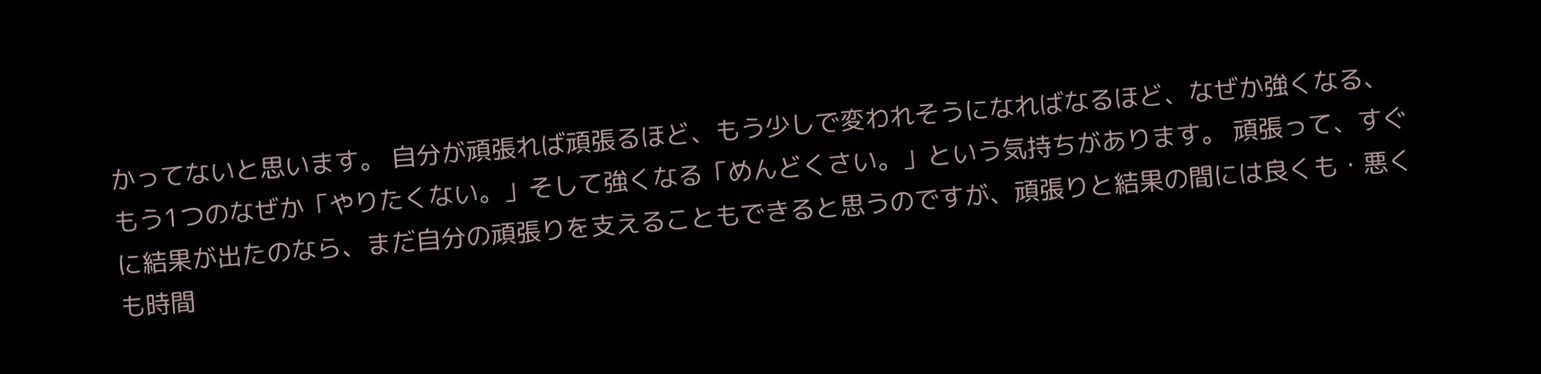かってないと思います。 自分が頑張れば頑張るほど、もう少しで変われそうになればなるほど、なぜか強くなる、もう1つのなぜか「やりたくない。」そして強くなる「めんどくさい。」という気持ちがあります。 頑張って、すぐに結果が出たのなら、まだ自分の頑張りを支えることもできると思うのですが、頑張りと結果の間には良くも・悪くも時間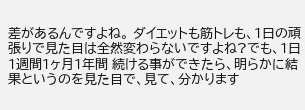差があるんですよね。 ダイエットも筋トレも、1日の頑張りで見た目は全然変わらないですよね?でも、1日1週間1ヶ月1年間 続ける事ができたら、明らかに結果というのを見た目で、見て、分かります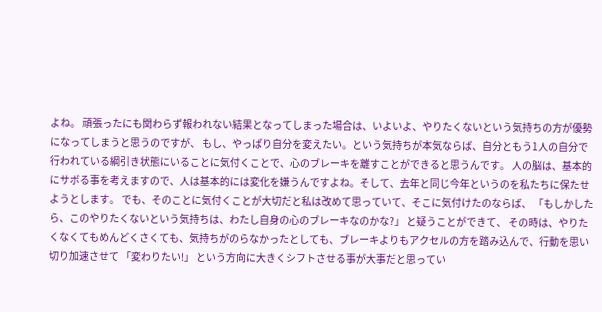よね。 頑張ったにも関わらず報われない結果となってしまった場合は、いよいよ、やりたくないという気持ちの方が優勢になってしまうと思うのですが、 もし、やっぱり自分を変えたい。という気持ちが本気ならば、自分ともう1人の自分で行われている綱引き状態にいることに気付くことで、心のブレーキを離すことができると思うんです。 人の脳は、基本的にサボる事を考えますので、人は基本的には変化を嫌うんですよね。そして、去年と同じ今年というのを私たちに保たせようとします。 でも、そのことに気付くことが大切だと私は改めて思っていて、そこに気付けたのならば、 「もしかしたら、このやりたくないという気持ちは、わたし自身の心のブレーキなのかな?」 と疑うことができて、 その時は、やりたくなくてもめんどくさくても、気持ちがのらなかったとしても、ブレーキよりもアクセルの方を踏み込んで、行動を思い切り加速させて 「変わりたい!」 という方向に大きくシフトさせる事が大事だと思ってい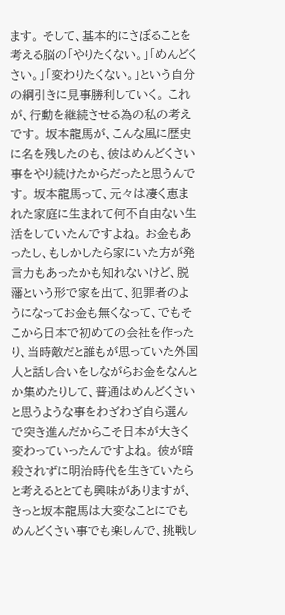ます。 そして、基本的にさぼることを考える脳の「やりたくない。」「めんどくさい。」「変わりたくない。」という自分の綱引きに見事勝利していく。 これが、行動を継続させる為の私の考えです。 坂本龍馬が、こんな風に歴史に名を残したのも、彼はめんどくさい事をやり続けたからだったと思うんです。 坂本龍馬って、元々は凄く恵まれた家庭に生まれて何不自由ない生活をしていたんですよね。 お金もあったし、もしかしたら家にいた方が発言力もあったかも知れないけど、脱藩という形で家を出て、犯罪者のようになってお金も無くなって、でもそこから日本で初めての会社を作ったり、当時敵だと誰もが思っていた外国人と話し合いをしながらお金をなんとか集めたりして、普通はめんどくさいと思うような事をわざわざ自ら選んで突き進んだからこそ日本が大きく変わっていったんですよね。 彼が暗殺されずに明治時代を生きていたらと考えるととても興味がありますが、きっと坂本龍馬は大変なことにでもめんどくさい事でも楽しんで、挑戦し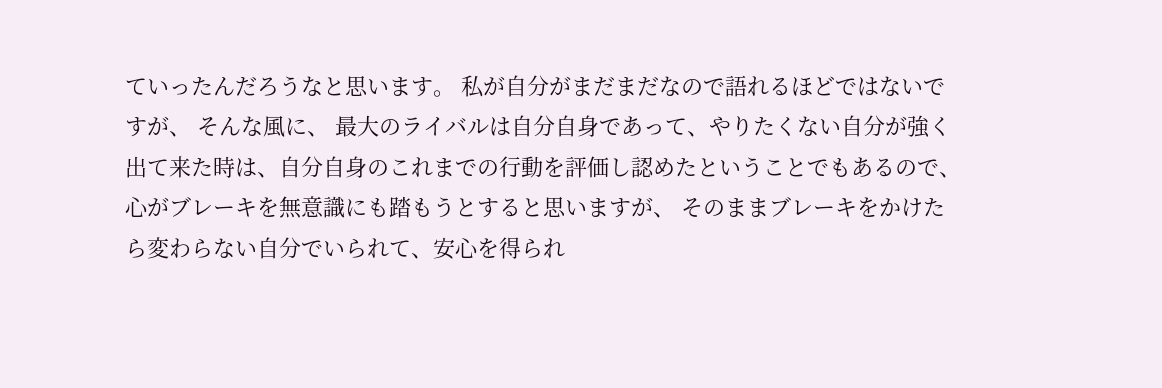ていったんだろうなと思います。 私が自分がまだまだなので語れるほどではないですが、 そんな風に、 最大のライバルは自分自身であって、やりたくない自分が強く出て来た時は、自分自身のこれまでの行動を評価し認めたということでもあるので、心がブレーキを無意識にも踏もうとすると思いますが、 そのままブレーキをかけたら変わらない自分でいられて、安心を得られ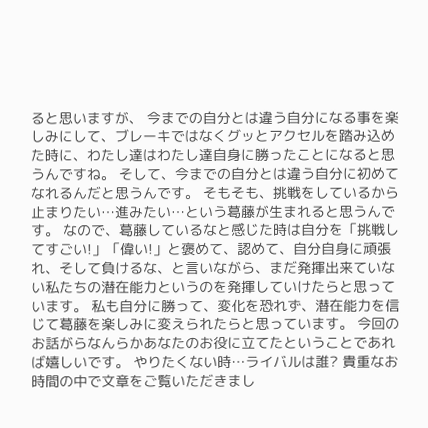ると思いますが、 今までの自分とは違う自分になる事を楽しみにして、ブレーキではなくグッとアクセルを踏み込めた時に、わたし達はわたし達自身に勝ったことになると思うんですね。 そして、今までの自分とは違う自分に初めてなれるんだと思うんです。 そもそも、挑戦をしているから止まりたい…進みたい…という葛藤が生まれると思うんです。 なので、葛藤しているなと感じた時は自分を「挑戦してすごい!」「偉い!」と褒めて、認めて、自分自身に頑張れ、そして負けるな、と言いながら、まだ発揮出来ていない私たちの潜在能力というのを発揮していけたらと思っています。 私も自分に勝って、変化を恐れず、潜在能力を信じて葛藤を楽しみに変えられたらと思っています。 今回のお話がらなんらかあなたのお役に立てたということであれば嬉しいです。 やりたくない時…ライバルは誰? 貴重なお時間の中で文章をご覧いただきまし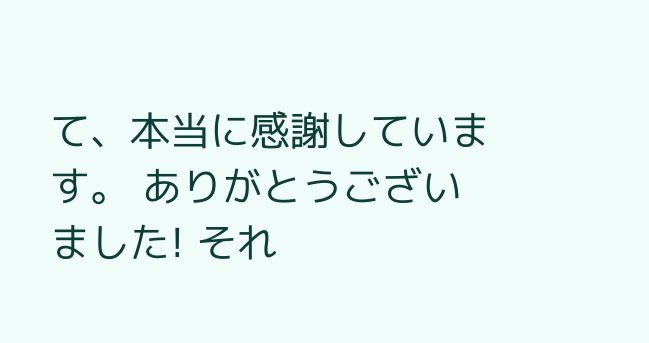て、本当に感謝しています。 ありがとうございました! それ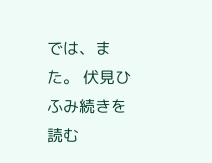では、また。 伏見ひふみ続きを読む